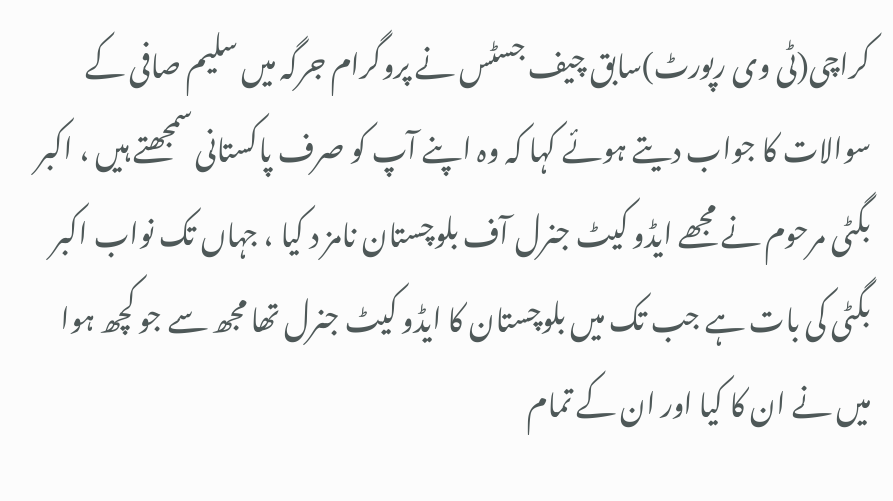کراچی(ٹی وی رپورٹ)سابق چیف جسٹس نے پروگرام جرگہ میں سلیم صافی کے سوالات کا جواب دیتے ہوئے کہا کہ وہ اپنے آپ کو صرف پاکستانی سمجھتے ہیں ، اکبر بگٹی مرحوم نے مجھے ایڈو کیٹ جنرل آف بلوچستان نامز د کیا ، جہاں تک نواب اکبر بگٹی کی بات ہے جب تک میں بلوچستان کا ایڈو کیٹ جنرل تھا مجھ سے جو کچھ ہوا میں نے ان کا کیا اور ان کے تمام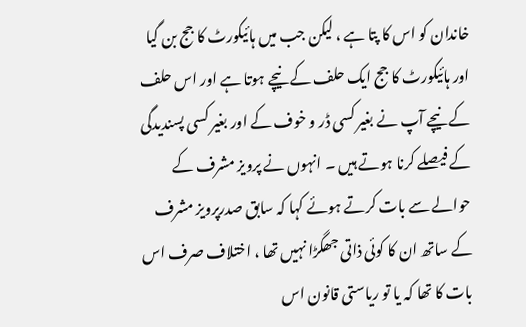خاندان کو اس کا پتا ہے ، لیکن جب میں ہائیکورٹ کا جج بن گیا اور ہائیکورٹ کا جج ایک حلف کے نیچے ہوتا ہے اور اس حلف کے نیچے آپ نے بغیر کسی ڈر و خوف کے اور بغیر کسی پسندیدگی کے فیصلے کرنا ہوتے ہیں ۔ انہوں نے پرویز مشرف کے حوالے سے بات کرتے ہوئے کہا کہ سابق صدرپرویز مشرف کے ساتھ ان کا کوئی ذاتی جھگڑا نہیں تھا ، اختلاف صرف اس بات کا تھا کہ یا تو ریاستی قانون اس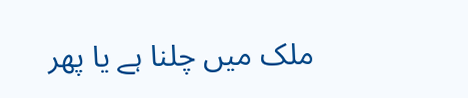ملک میں چلنا ہے یا پھر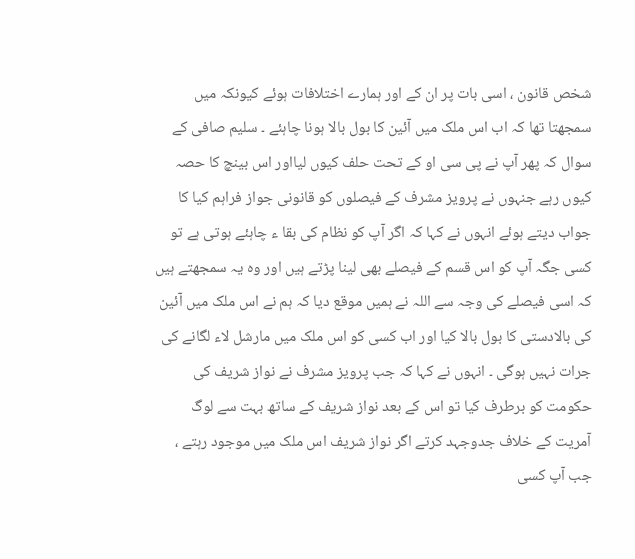شخص قانون ، اسی بات پر ان کے اور ہمارے اختلافات ہوئے کیونکہ میں سمجھتا تھا کہ اب اس ملک میں آئین کا بول بالا ہونا چاہئے ۔ سلیم صافی کے سوال کہ پھر آپ نے پی سی او کے تحت حلف کیوں لیااور اس بینچ کا حصہ کیوں رہے جنہوں نے پرویز مشرف کے فیصلوں کو قانونی جواز فراہم کیا کا جواب دیتے ہوئے انہوں نے کہا کہ اگر آپ کو نظام کی بقا ء چاہئے ہوتی ہے تو کسی جگہ آپ کو اس قسم کے فیصلے بھی لینا پڑتے ہیں اور وہ یہ سمجھتے ہیں کہ اسی فیصلے کی وجہ سے اللہ نے ہمیں موقع دیا کہ ہم نے اس ملک میں آئین کی بالادستی کا بول بالا کیا اور اب کسی کو اس ملک میں مارشل لاء لگانے کی جرات نہیں ہوگی ۔ انہوں نے کہا کہ جب پرویز مشرف نے نواز شریف کی حکومت کو برطرف کیا تو اس کے بعد نواز شریف کے ساتھ بہت سے لوگ آمریت کے خلاف جدوجہد کرتے اگر نواز شریف اس ملک میں موجود رہتے ، جب آپ کسی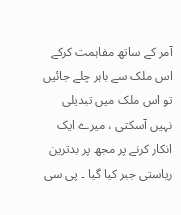آمر کے ساتھ مفاہمت کرکے اس ملک سے باہر چلے جائیں تو اس ملک میں تبدیلی نہیں آسکتی ، میرے ایک انکار کرنے پر مجھ پر بدترین ریاستی جبر کیا گیا ۔ پی سی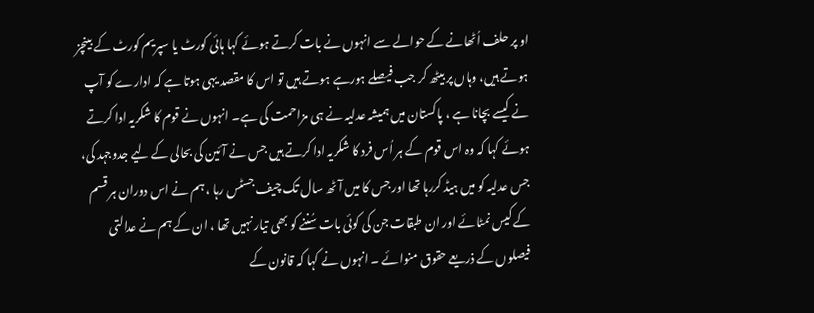او پر حلف اُٹھانے کے حوالے سے انہوں نے بات کرتے ہوئے کہا ہائی کورٹ یا سپریم کورٹ کے بینچز ہوتے ہیں، وہاں پر بیٹھ کر جب فیصلے ہورہے ہوتے ہیں تو اس کا مقصد یہی ہوتا ہے کہ ادارے کو آپ نے کیسے بچانا ہے ، پاکستان میں ہمیشہ عدلیہ نے ہی مزاحمت کی ہے۔ انہوں نے قوم کا شکریہ ادا کرتے ہوئے کہا کہ وہ اس قوم کے ہر اُس فرد کا شکریہ ادا کرتے ہیں جس نے آئین کی بحالی کے لیے جدوجہد کی، جس عدلیہ کو میں ہیڈ کررہا تھا اور جس کا میں آٹھ سال تک چیف جسٹس رہا ، ہم نے اس دوران ہر قسم کے کیس نمٹائے اور ان طبقات جن کی کوئی بات سُننے کو بھی تیار نہیں تھا ، ان کے ہم نے عدالتی فیصلوں کے ذریعے حقوق منوائے ۔ انہوں نے کہا کہ قانون کے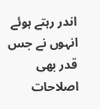اندر رہتے ہوئے انہوں نے جس قدر بھی اصلاحات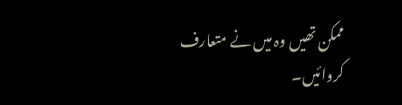ممکن تھیں وہ میں نے متعارف کروائیں۔